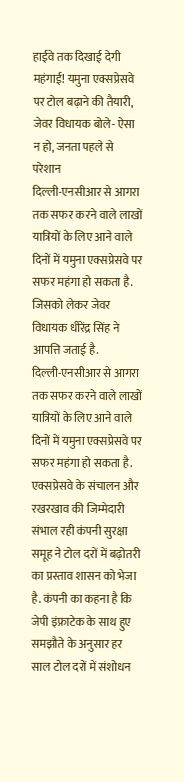हाईवे तक दिखाई देगी महंगाई! यमुना एक्सप्रेसवे पर टोल बढ़ाने की तैयारी, जेवर विधायक बोले- ऐसा न हो, जनता पहले से परेशान
दिल्ली-एनसीआर से आगरा तक सफर करने वाले लाखों यात्रियों के लिए आने वाले दिनों में यमुना एक्सप्रेसवे पर सफर महंगा हो सकता है. जिसको लेकर जेवर विधायक धीरेंद्र सिंह ने आपत्ति जताई है.
दिल्ली-एनसीआर से आगरा तक सफर करने वाले लाखों यात्रियों के लिए आने वाले दिनों में यमुना एक्सप्रेसवे पर सफर महंगा हो सकता है. एक्सप्रेसवे के संचालन और रखरखाव की जिम्मेदारी संभाल रही कंपनी सुरक्षा समूह ने टोल दरों में बढ़ोतरी का प्रस्ताव शासन को भेजा है. कंपनी का कहना है कि जेपी इंफ्राटेक के साथ हुए समझौते के अनुसार हर साल टोल दरों में संशोधन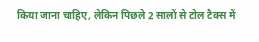किया जाना चाहिए, लेकिन पिछले 2 सालों से टोल टैक्स में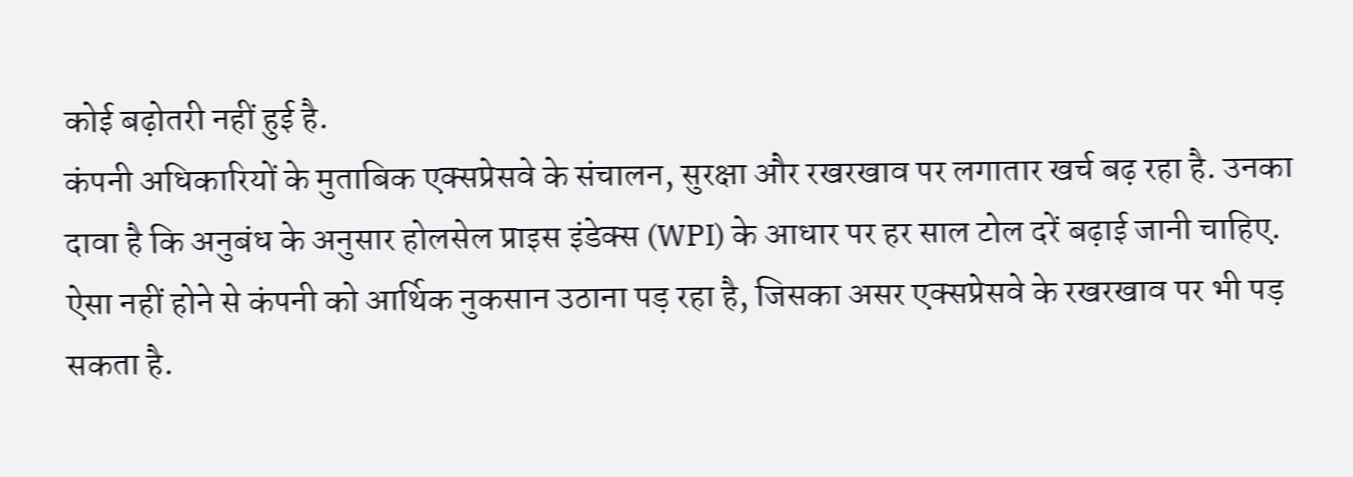कोई बढ़ोतरी नहीं हुई है.
कंपनी अधिकारियों के मुताबिक एक्सप्रेसवे के संचालन, सुरक्षा और रखरखाव पर लगातार खर्च बढ़ रहा है. उनका दावा है कि अनुबंध के अनुसार होलसेल प्राइस इंडेक्स (WPI) के आधार पर हर साल टोल दरें बढ़ाई जानी चाहिए. ऐसा नहीं होने से कंपनी को आर्थिक नुकसान उठाना पड़ रहा है, जिसका असर एक्सप्रेसवे के रखरखाव पर भी पड़ सकता है.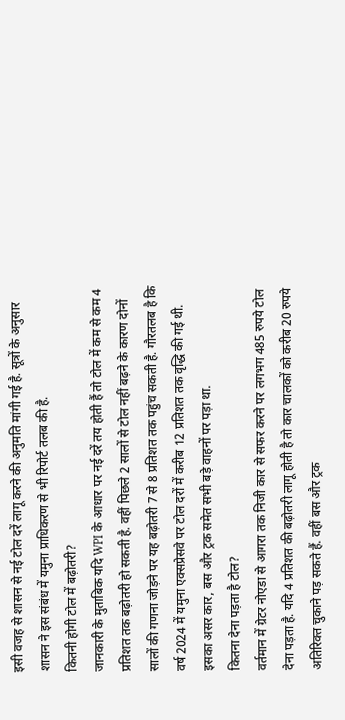इसी वजह से शासन से नई टोल दरें लागू करने की अनुमति मांगी गई है. सूत्रों के अनुसार शासन ने इस संबंध में यमुना प्राधिकरण से भी रिपोर्ट तलब की है.
कितनी होगी टोल में बढ़ोतरी?
जानकारी के मुताबिक यदि WPI के आधार पर नई दरें तय होती हैं तो टोल में कम से कम 4 प्रतिशत तक बढ़ोतरी हो सकती है. वहीं पिछले 2 सालों से टोल नहीं बढ़ने के कारण दोनों सालों की गणना जोड़ने पर यह बढ़ोतरी 7 से 8 प्रतिशत तक पहुंच सकती है. गौरतलब है कि वर्ष 2024 में यमुना एक्सप्रेसवे पर टोल दरों में करीब 12 प्रतिशत तक वृद्धि की गई थी. इसका असर कार, बस और ट्रक समेत सभी बड़े वाहनों पर पड़ा था.
कितना देना पड़ता है टोल?
वर्तमान में ग्रेटर नोएडा से आगरा तक निजी कार से सफर करने पर लगभग 485 रुपये टोल देना पड़ता है. यदि 4 प्रतिशत की बढ़ोतरी लागू होती है तो कार चालकों को करीब 20 रुपये अतिरिक्त चुकाने पड़ सकते हैं. वहीं बस और ट्रक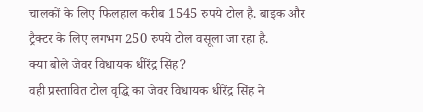चालकों के लिए फिलहाल करीब 1545 रुपये टोल है. बाइक और ट्रैक्टर के लिए लगभग 250 रुपये टोल वसूला जा रहा है.
क्या बोले जेवर विधायक धीरेंद्र सिंह?
वही प्रस्तावित टोल वृद्धि का जेवर विधायक धीरेंद्र सिंह ने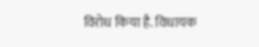विरोध किया है. विधायक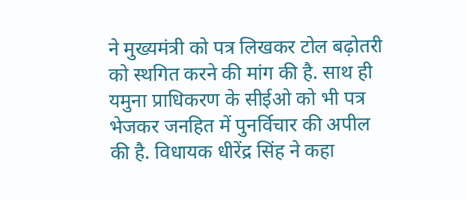ने मुख्यमंत्री को पत्र लिखकर टोल बढ़ोतरी को स्थगित करने की मांग की है. साथ ही यमुना प्राधिकरण के सीईओ को भी पत्र भेजकर जनहित में पुनर्विचार की अपील की है. विधायक धीरेंद्र सिंह ने कहा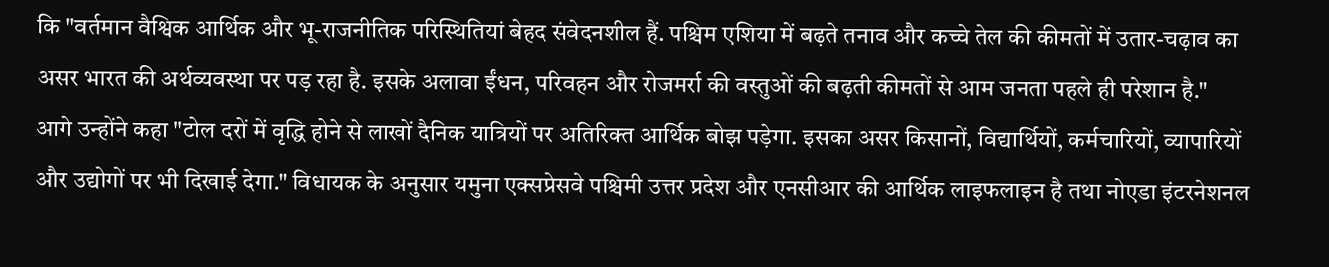कि "वर्तमान वैश्विक आर्थिक और भू-राजनीतिक परिस्थितियां बेहद संवेदनशील हैं. पश्चिम एशिया में बढ़ते तनाव और कच्चे तेल की कीमतों में उतार-चढ़ाव का असर भारत की अर्थव्यवस्था पर पड़ रहा है. इसके अलावा ईंधन, परिवहन और रोजमर्रा की वस्तुओं की बढ़ती कीमतों से आम जनता पहले ही परेशान है."
आगे उन्होंने कहा "टोल दरों में वृद्धि होने से लाखों दैनिक यात्रियों पर अतिरिक्त आर्थिक बोझ पड़ेगा. इसका असर किसानों, विद्यार्थियों, कर्मचारियों, व्यापारियों और उद्योगों पर भी दिखाई देगा." विधायक के अनुसार यमुना एक्सप्रेसवे पश्चिमी उत्तर प्रदेश और एनसीआर की आर्थिक लाइफलाइन है तथा नोएडा इंटरनेशनल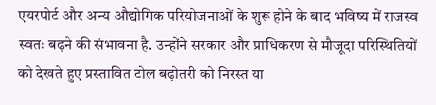एयरपोर्ट और अन्य औद्योगिक परियोजनाओं के शुरू होने के बाद भविष्य में राजस्व स्वतः बढ़ने की संभावना है. उन्होंने सरकार और प्राधिकरण से मौजूदा परिस्थितियों को देखते हुए प्रस्तावित टोल बढ़ोतरी को निरस्त या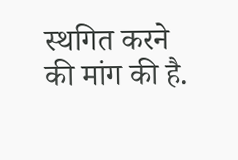स्थगित करने की मांग की है.